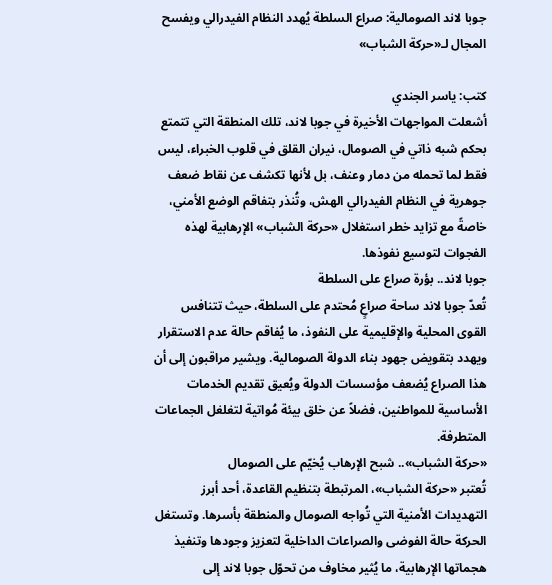جوبا لاند الصومالية: صراع السلطة يُهدد النظام الفيدرالي ويفسح المجال لـ«حركة الشباب»

كتب: ياسر الجندي
أشعلت المواجهات الأخيرة في جوبا لاند، تلك المنطقة التي تتمتع بحكم شبه ذاتي في الصومال، نيران القلق في قلوب الخبراء، ليس فقط لما تحمله من دمار وعنف، بل لأنها تكشف عن نقاط ضعف جوهرية في النظام الفيدرالي الهش، وتُنذر بتفاقم الوضع الأمني، خاصةً مع تزايد خطر استغلال «حركة الشباب» الإرهابية لهذه الفجوات لتوسيع نفوذها.
جوبا لاند.. بؤرة صراع على السلطة
تُعدّ جوبا لاند ساحة صراعٍ مُحتدم على السلطة، حيث تتنافس القوى المحلية والإقليمية على النفوذ، ما يُفاقم حالة عدم الاستقرار ويهدد بتقويض جهود بناء الدولة الصومالية. ويشير مراقبون إلى أن هذا الصراع يُضعف مؤسسات الدولة ويُعيق تقديم الخدمات الأساسية للمواطنين، فضلاً عن خلق بيئة مُواتية لتغلغل الجماعات المتطرفة.
«حركة الشباب».. شبح الإرهاب يُخيّم على الصومال
تُعتبر «حركة الشباب»، المرتبطة بتنظيم القاعدة، أحد أبرز التهديدات الأمنية التي تُواجه الصومال والمنطقة بأسرها. وتستغل الحركة حالة الفوضى والصراعات الداخلية لتعزيز وجودها وتنفيذ هجماتها الإرهابية، ما يُثير مخاوف من تحوّل جوبا لاند إلى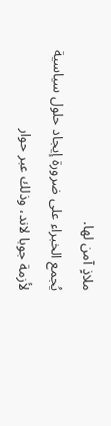ملاذٍ آمن لها.
يُجمع الخبراء على ضرورة إيجاد حلول سياسية لأزمة جوبا لاند، وذلك عبر حوار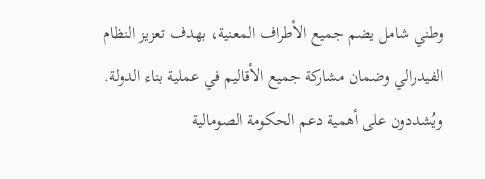وطني شامل يضم جميع الأطراف المعنية، بهدف تعزيز النظام الفيدرالي وضمان مشاركة جميع الأقاليم في عملية بناء الدولة. ويُشددون على أهمية دعم الحكومة الصومالية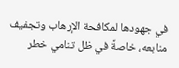في جهودها لمكافحة الإرهاب وتجفيف منابعه، خاصةً في ظل تنامي خطر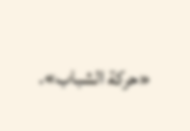«حركة الشباب».